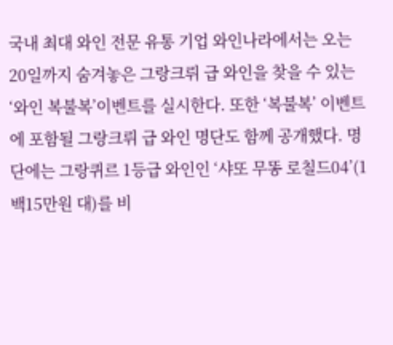국내 최대 와인 전문 유통 기업 와인나라에서는 오는 20일까지 숨겨놓은 그랑크뤼 급 와인을 찾을 수 있는 ‘와인 복불복’이벤트를 실시한다. 또한 ‘복불복’ 이벤트에 포함될 그랑크뤼 급 와인 명단도 함께 공개했다. 명단에는 그랑퀴르 1등급 와인인 ‘샤또 무똥 로칠드04’(1백15만원 대)를 비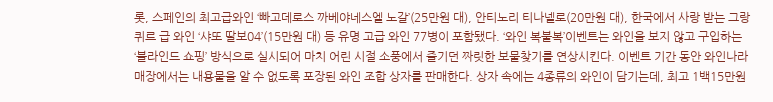롯, 스페인의 최고급와인 ‘빠고데로스 까베야네스엘 노갈’(25만원 대), 안티노리 티나넬로(20만원 대), 한국에서 사랑 받는 그랑퀴르 급 와인 ‘샤또 딸보04’(15만원 대) 등 유명 고급 와인 77병이 포함됐다. ‘와인 복불복’이벤트는 와인을 보지 않고 구입하는 ‘블라인드 쇼핑’ 방식으로 실시되어 마치 어린 시절 소풍에서 즐기던 짜릿한 보물찾기를 연상시킨다. 이벤트 기간 동안 와인나라 매장에서는 내용물을 알 수 없도록 포장된 와인 조합 상자를 판매한다. 상자 속에는 4종류의 와인이 담기는데, 최고 1백15만원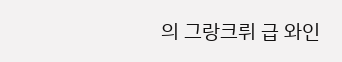의 그랑크뤼 급 와인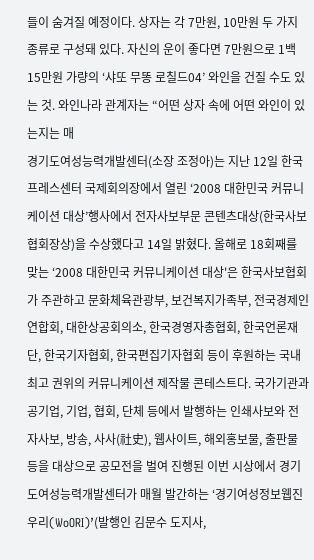들이 숨겨질 예정이다. 상자는 각 7만원, 10만원 두 가지 종류로 구성돼 있다. 자신의 운이 좋다면 7만원으로 1백15만원 가량의 ‘샤또 무똥 로칠드04’ 와인을 건질 수도 있는 것. 와인나라 관계자는 “어떤 상자 속에 어떤 와인이 있는지는 매
경기도여성능력개발센터(소장 조정아)는 지난 12일 한국프레스센터 국제회의장에서 열린 ‘2008 대한민국 커뮤니케이션 대상’행사에서 전자사보부문 콘텐츠대상(한국사보협회장상)을 수상했다고 14일 밝혔다. 올해로 18회째를 맞는 ‘2008 대한민국 커뮤니케이션 대상'은 한국사보협회가 주관하고 문화체육관광부, 보건복지가족부, 전국경제인연합회, 대한상공회의소, 한국경영자총협회, 한국언론재단, 한국기자협회, 한국편집기자협회 등이 후원하는 국내 최고 권위의 커뮤니케이션 제작물 콘테스트다. 국가기관과 공기업, 기업, 협회, 단체 등에서 발행하는 인쇄사보와 전자사보, 방송, 사사(社史), 웹사이트, 해외홍보물, 출판물 등을 대상으로 공모전을 벌여 진행된 이번 시상에서 경기도여성능력개발센터가 매월 발간하는 ‘경기여성정보웹진 우리(WoORI)’(발행인 김문수 도지사,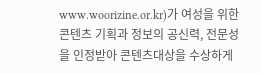www.woorizine.or.kr)가 여성을 위한 콘텐츠 기획과 정보의 공신력, 전문성을 인정받아 콘텐츠대상을 수상하게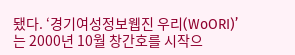됐다. ‘경기여성정보웹진 우리(WoORI)’는 2000년 10월 창간호를 시작으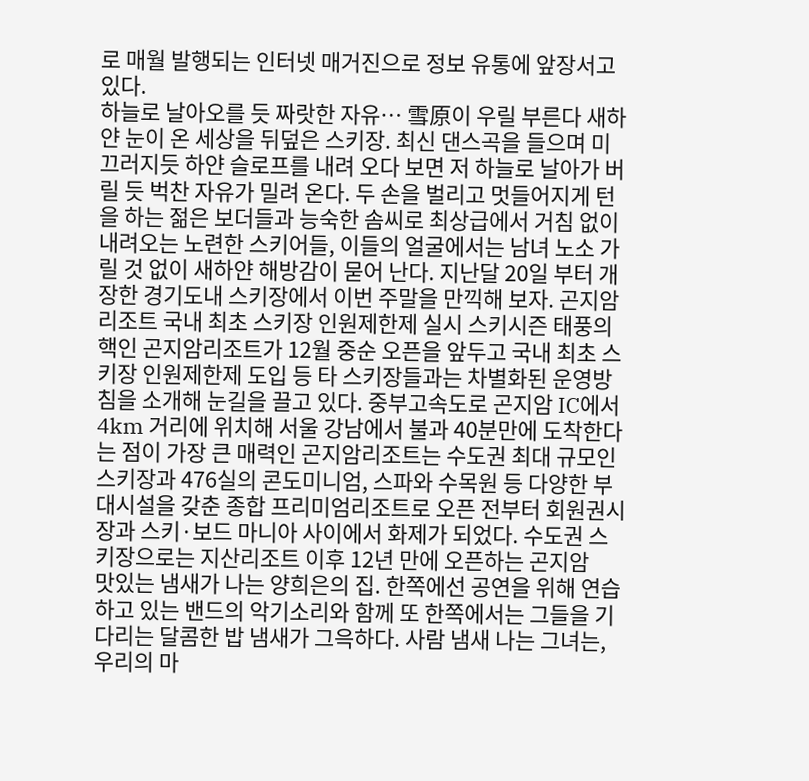로 매월 발행되는 인터넷 매거진으로 정보 유통에 앞장서고 있다.
하늘로 날아오를 듯 짜랏한 자유… 雪原이 우릴 부른다 새하얀 눈이 온 세상을 뒤덮은 스키장. 최신 댄스곡을 들으며 미끄러지듯 하얀 슬로프를 내려 오다 보면 저 하늘로 날아가 버릴 듯 벅찬 자유가 밀려 온다. 두 손을 벌리고 멋들어지게 턴을 하는 젊은 보더들과 능숙한 솜씨로 최상급에서 거침 없이 내려오는 노련한 스키어들, 이들의 얼굴에서는 남녀 노소 가릴 것 없이 새하얀 해방감이 묻어 난다. 지난달 20일 부터 개장한 경기도내 스키장에서 이번 주말을 만끽해 보자. 곤지암리조트 국내 최초 스키장 인원제한제 실시 스키시즌 태풍의 핵인 곤지암리조트가 12월 중순 오픈을 앞두고 국내 최초 스키장 인원제한제 도입 등 타 스키장들과는 차별화된 운영방침을 소개해 눈길을 끌고 있다. 중부고속도로 곤지암 IC에서 4km 거리에 위치해 서울 강남에서 불과 40분만에 도착한다는 점이 가장 큰 매력인 곤지암리조트는 수도권 최대 규모인 스키장과 476실의 콘도미니엄, 스파와 수목원 등 다양한 부대시설을 갖춘 종합 프리미엄리조트로 오픈 전부터 회원권시장과 스키·보드 마니아 사이에서 화제가 되었다. 수도권 스키장으로는 지산리조트 이후 12년 만에 오픈하는 곤지암
맛있는 냄새가 나는 양희은의 집. 한쪽에선 공연을 위해 연습하고 있는 밴드의 악기소리와 함께 또 한쪽에서는 그들을 기다리는 달콤한 밥 냄새가 그윽하다. 사람 냄새 나는 그녀는, 우리의 마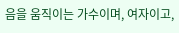음을 움직이는 가수이며, 여자이고,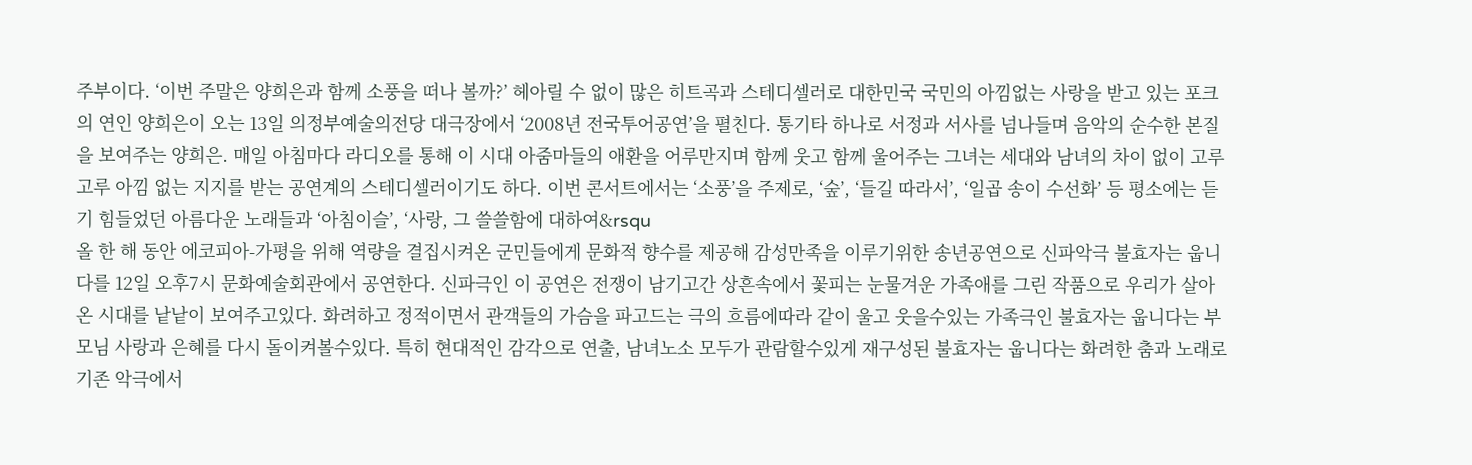주부이다. ‘이번 주말은 양희은과 함께 소풍을 떠나 볼까?’ 헤아릴 수 없이 많은 히트곡과 스테디셀러로 대한민국 국민의 아낌없는 사랑을 받고 있는 포크의 연인 양희은이 오는 13일 의정부예술의전당 대극장에서 ‘2008년 전국투어공연’을 펼친다. 통기타 하나로 서정과 서사를 넘나들며 음악의 순수한 본질을 보여주는 양희은. 매일 아침마다 라디오를 통해 이 시대 아줌마들의 애환을 어루만지며 함께 웃고 함께 울어주는 그녀는 세대와 남녀의 차이 없이 고루고루 아낌 없는 지지를 받는 공연계의 스테디셀러이기도 하다. 이번 콘서트에서는 ‘소풍’을 주제로, ‘숲’, ‘들길 따라서’, ‘일곱 송이 수선화’ 등 평소에는 듣기 힘들었던 아름다운 노래들과 ‘아침이슬’, ‘사랑, 그 쓸쓸함에 대하여&rsqu
올 한 해 동안 에코피아-가평을 위해 역량을 결집시켜온 군민들에게 문화적 향수를 제공해 감성만족을 이루기위한 송년공연으로 신파악극 불효자는 웁니다를 12일 오후7시 문화예술회관에서 공연한다. 신파극인 이 공연은 전쟁이 남기고간 상흔속에서 꽃피는 눈물겨운 가족애를 그린 작품으로 우리가 살아온 시대를 낱낱이 보여주고있다. 화려하고 정적이면서 관객들의 가슴을 파고드는 극의 흐름에따라 같이 울고 웃을수있는 가족극인 불효자는 웁니다는 부모님 사랑과 은혜를 다시 돌이켜볼수있다. 특히 현대적인 감각으로 연출, 남녀노소 모두가 관람할수있게 재구성된 불효자는 웁니다는 화려한 춤과 노래로 기존 악극에서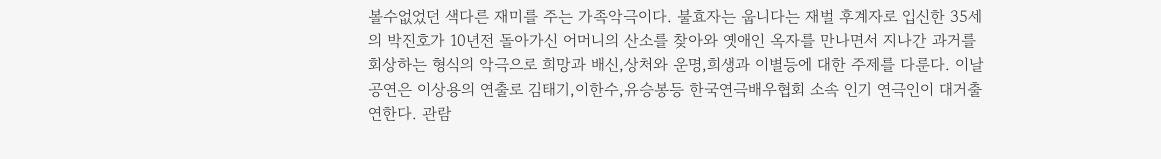볼수없었던 색다른 재미를 주는 가족악극이다. 불효자는 웁니다는 재벌 후계자로 입신한 35세의 박진호가 10년전 돌아가신 어머니의 산소를 찾아와 옛애인 옥자를 만나면서 지나간 과거를 회상하는 형식의 악극으로 희망과 배신,상처와 운명,희생과 이별등에 대한 주제를 다룬다. 이날 공연은 이상용의 연출로 김태기,이한수,유승봉등 한국연극배우협회 소속 인기 연극인이 대거출연한다. 관람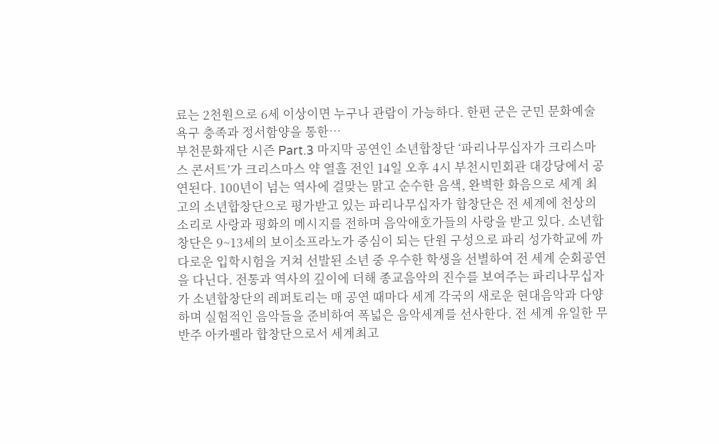료는 2천원으로 6세 이상이면 누구나 관람이 가능하다. 한편 군은 군민 문화예술욕구 충족과 정서함양을 통한…
부천문화재단 시즌 Part.3 마지막 공연인 소년합창단 ‘파리나무십자가 크리스마스 콘서트’가 크리스마스 약 열흘 전인 14일 오후 4시 부천시민회관 대강당에서 공연된다. 100년이 넘는 역사에 걸맞는 맑고 순수한 음색, 완벽한 화음으로 세계 최고의 소년합창단으로 평가받고 있는 파리나무십자가 합창단은 전 세계에 천상의 소리로 사랑과 평화의 메시지를 전하며 음악애호가들의 사랑을 받고 있다. 소년합창단은 9~13세의 보이소프라노가 중심이 되는 단원 구성으로 파리 성가학교에 까다로운 입학시험을 거쳐 선발된 소년 중 우수한 학생을 선별하여 전 세계 순회공연을 다닌다. 전통과 역사의 깊이에 더해 종교음악의 진수를 보여주는 파리나무십자가 소년합창단의 레퍼토리는 매 공연 때마다 세계 각국의 새로운 현대음악과 다양하며 실험적인 음악들을 준비하여 폭넓은 음악세계를 선사한다. 전 세계 유일한 무반주 아카펠라 합창단으로서 세계최고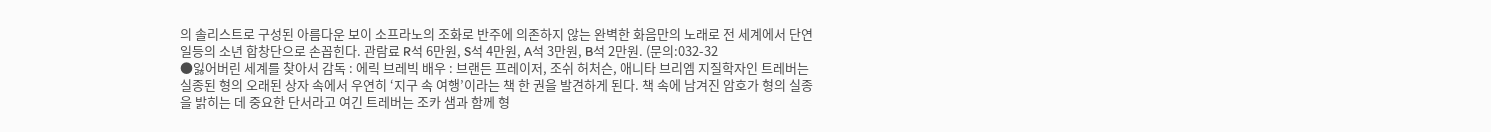의 솔리스트로 구성된 아름다운 보이 소프라노의 조화로 반주에 의존하지 않는 완벽한 화음만의 노래로 전 세계에서 단연 일등의 소년 합창단으로 손꼽힌다. 관람료 R석 6만원, S석 4만원, A석 3만원, B석 2만원. (문의:032-32
●잃어버린 세계를 찾아서 감독 : 에릭 브레빅 배우 : 브랜든 프레이저, 조쉬 허처슨, 애니타 브리엠 지질학자인 트레버는 실종된 형의 오래된 상자 속에서 우연히 ‘지구 속 여행’이라는 책 한 권을 발견하게 된다. 책 속에 남겨진 암호가 형의 실종을 밝히는 데 중요한 단서라고 여긴 트레버는 조카 샘과 함께 형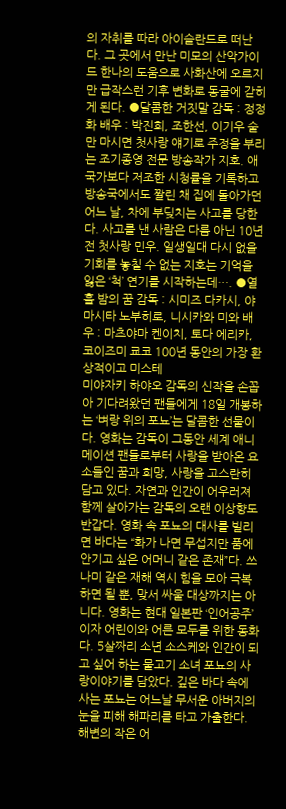의 자취를 따라 아이슬란드로 떠난다. 그 곳에서 만난 미모의 산악가이드 한나의 도움으로 사화산에 오르지만 급작스런 기후 변화로 동굴에 갇히게 된다. ●달콤한 거짓말 감독 : 정정화 배우 : 박진희, 조한선, 이기우 술만 마시면 첫사랑 얘기로 주정을 부리는 조기종영 전문 방송작가 지호. 애국가보다 저조한 시청률을 기록하고 방송국에서도 짤린 채 집에 돌아가던 어느 날, 차에 부딪치는 사고를 당한다. 사고를 낸 사람은 다름 아닌 10년 전 첫사랑 민우. 일생일대 다시 없을 기회를 놓칠 수 없는 지호는 기억을 잃은 ‘척’ 연기를 시작하는데…. ●열흘 밤의 꿈 감독 : 시미즈 다카시, 야마시타 노부히로, 니시카와 미와 배우 : 마츠야마 켄이치, 토다 에리카, 코이즈미 쿄코 100년 동안의 가장 환상적이고 미스테
미야자키 하야오 감독의 신작을 손꼽아 기다려왔던 팬들에게 18일 개봉하는 ‘벼랑 위의 포뇨’는 달콤한 선물이다. 영화는 감독이 그동안 세계 애니메이션 팬들로부터 사랑을 받아온 요소들인 꿈과 희망, 사랑을 고스란히 담고 있다. 자연과 인간이 어우러져 함께 살아가는 감독의 오랜 이상향도 반갑다. 영화 속 포뇨의 대사를 빌리면 바다는 “화가 나면 무섭지만 품에 안기고 싶은 어머니 같은 존재”다. 쓰나미 같은 재해 역시 힘을 모아 극복하면 될 뿐, 맞서 싸울 대상까지는 아니다. 영화는 현대 일본판 ‘인어공주’이자 어린이와 어른 모두를 위한 동화다. 5살짜리 소년 소스케와 인간이 되고 싶어 하는 물고기 소녀 포뇨의 사랑이야기를 담았다. 깊은 바다 속에 사는 포뇨는 어느날 무서운 아버지의 눈을 피해 해파리를 타고 가출한다. 해변의 작은 어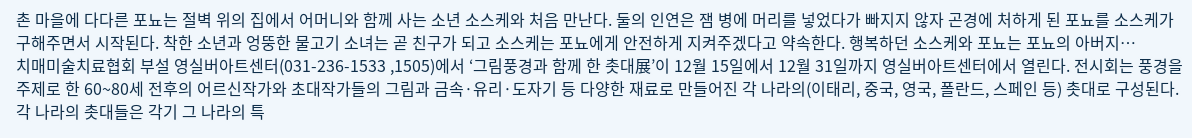촌 마을에 다다른 포뇨는 절벽 위의 집에서 어머니와 함께 사는 소년 소스케와 처음 만난다. 둘의 인연은 잼 병에 머리를 넣었다가 빠지지 않자 곤경에 처하게 된 포뇨를 소스케가 구해주면서 시작된다. 착한 소년과 엉뚱한 물고기 소녀는 곧 친구가 되고 소스케는 포뇨에게 안전하게 지켜주겠다고 약속한다. 행복하던 소스케와 포뇨는 포뇨의 아버지…
치매미술치료협회 부설 영실버아트센터(031-236-1533 ,1505)에서 ‘그림풍경과 함께 한 촛대展’이 12월 15일에서 12월 31일까지 영실버아트센터에서 열린다. 전시회는 풍경을 주제로 한 60~80세 전후의 어르신작가와 초대작가들의 그림과 금속·유리·도자기 등 다양한 재료로 만들어진 각 나라의(이태리, 중국, 영국, 폴란드, 스페인 등) 촛대로 구성된다. 각 나라의 촛대들은 각기 그 나라의 특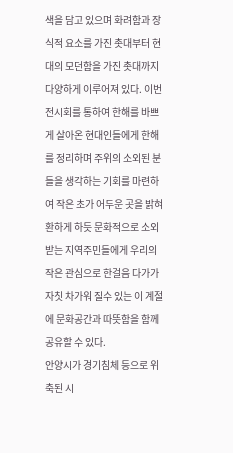색을 담고 있으며 화려함과 장식적 요소를 가진 촛대부터 현대의 모던함을 가진 촛대까지 다양하게 이루어져 있다. 이번 전시회를 통하여 한해를 바쁘게 살아온 현대인들에게 한해를 정리하며 주위의 소외된 분들을 생각하는 기회를 마련하여 작은 초가 어두운 곳을 밝혀 환하게 하듯 문화적으로 소외받는 지역주민들에게 우리의 작은 관심으로 한걸음 다가가 자칫 차가워 질수 있는 이 계절에 문화공간과 따뜻함을 함께 공유할 수 있다.
안양시가 경기침체 등으로 위축된 시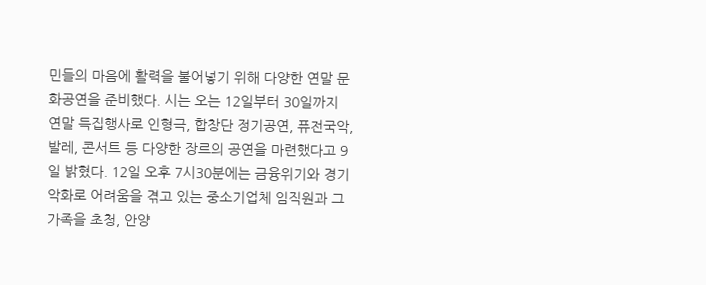민들의 마음에 활력을 불어넣기 위해 다양한 연말 문화공연을 준비했다. 시는 오는 12일부터 30일까지 연말 득집행사로 인형극, 합창단 정기공연, 퓨전국악, 발레, 콘서트 등 다양한 장르의 공연을 마련했다고 9일 밝혔다. 12일 오후 7시30분에는 금융위기와 경기악화로 어려움을 겪고 있는 중소기업체 임직원과 그 가족을 초청, 안양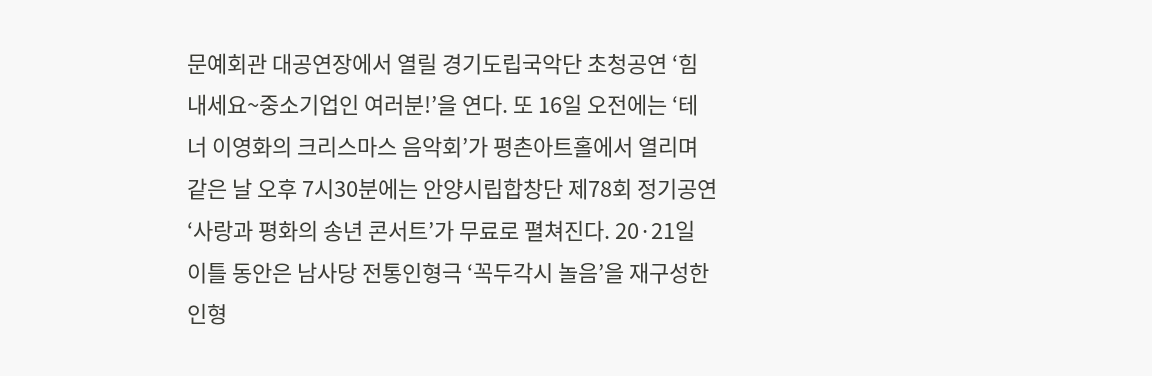문예회관 대공연장에서 열릴 경기도립국악단 초청공연 ‘힘내세요~중소기업인 여러분!’을 연다. 또 16일 오전에는 ‘테너 이영화의 크리스마스 음악회’가 평촌아트홀에서 열리며 같은 날 오후 7시30분에는 안양시립합창단 제78회 정기공연 ‘사랑과 평화의 송년 콘서트’가 무료로 펼쳐진다. 20·21일 이틀 동안은 남사당 전통인형극 ‘꼭두각시 놀음’을 재구성한 인형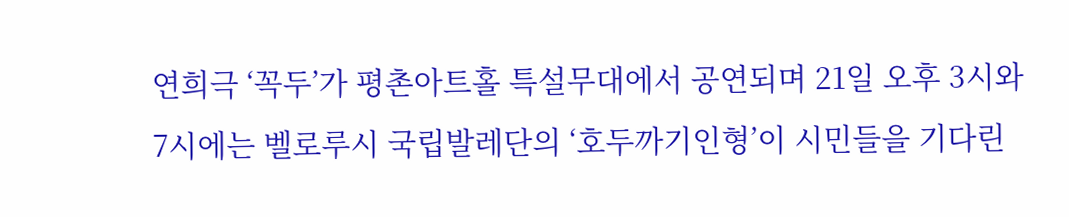연희극 ‘꼭두’가 평촌아트홀 특설무대에서 공연되며 21일 오후 3시와 7시에는 벨로루시 국립발레단의 ‘호두까기인형’이 시민들을 기다린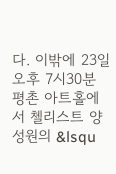다. 이밖에 23일 오후 7시30분 평촌 아트홀에서 첼리스트 양성원의 &lsqu